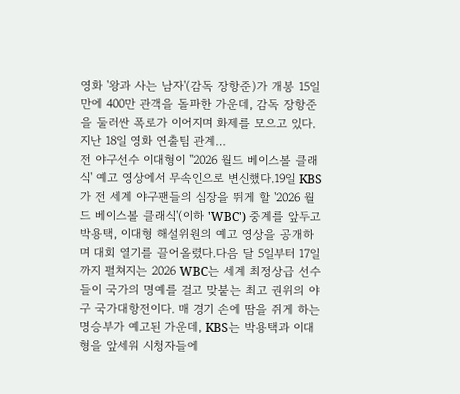영화 '왕과 사는 남자'(감독 장항준)가 개봉 15일 만에 400만 관객을 돌파한 가운데, 감독 장항준을 둘러싼 폭로가 이어지며 화제를 모으고 있다.지난 18일 영화 연출팀 관계…
전 야구선수 이대형이 ''2026 월드 베이스볼 클래식' 예고 영상에서 무속인으로 변신했다.19일 KBS가 전 세계 야구팬들의 심장을 뛰게 할 '2026 월드 베이스볼 클래식'(이하 'WBC') 중계를 앞두고 박용택, 이대형 해설위원의 예고 영상을 공개하며 대회 열기를 끌어올렸다.다음 달 5일부터 17일까지 펼쳐지는 2026 WBC는 세계 최정상급 선수들이 국가의 명예를 걸고 맞붙는 최고 권위의 야구 국가대항전이다. 매 경기 손에 땀을 쥐게 하는 명승부가 예고된 가운데, KBS는 박용택과 이대형을 앞세워 시청자들에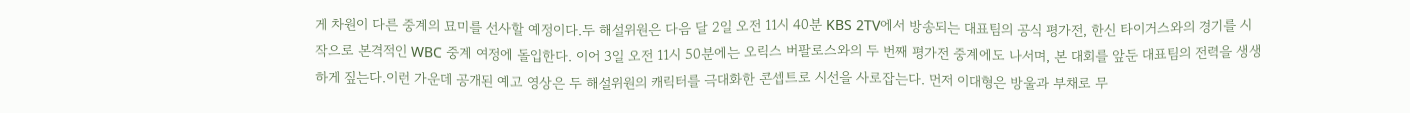게 차원이 다른 중계의 묘미를 선사할 예정이다.두 해설위원은 다음 달 2일 오전 11시 40분 KBS 2TV에서 방송되는 대표팀의 공식 평가전, 한신 타이거스와의 경기를 시작으로 본격적인 WBC 중계 여정에 돌입한다. 이어 3일 오전 11시 50분에는 오릭스 버팔로스와의 두 번째 평가전 중계에도 나서며, 본 대회를 앞둔 대표팀의 전력을 생생하게 짚는다.이런 가운데 공개된 예고 영상은 두 해설위원의 캐릭터를 극대화한 콘셉트로 시선을 사로잡는다. 먼저 이대형은 방울과 부채로 무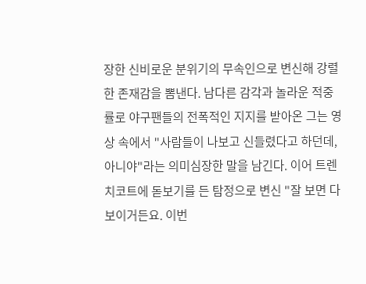장한 신비로운 분위기의 무속인으로 변신해 강렬한 존재감을 뽐낸다. 남다른 감각과 놀라운 적중률로 야구팬들의 전폭적인 지지를 받아온 그는 영상 속에서 "사람들이 나보고 신들렸다고 하던데, 아니야"라는 의미심장한 말을 남긴다. 이어 트렌치코트에 돋보기를 든 탐정으로 변신 "잘 보면 다 보이거든요. 이번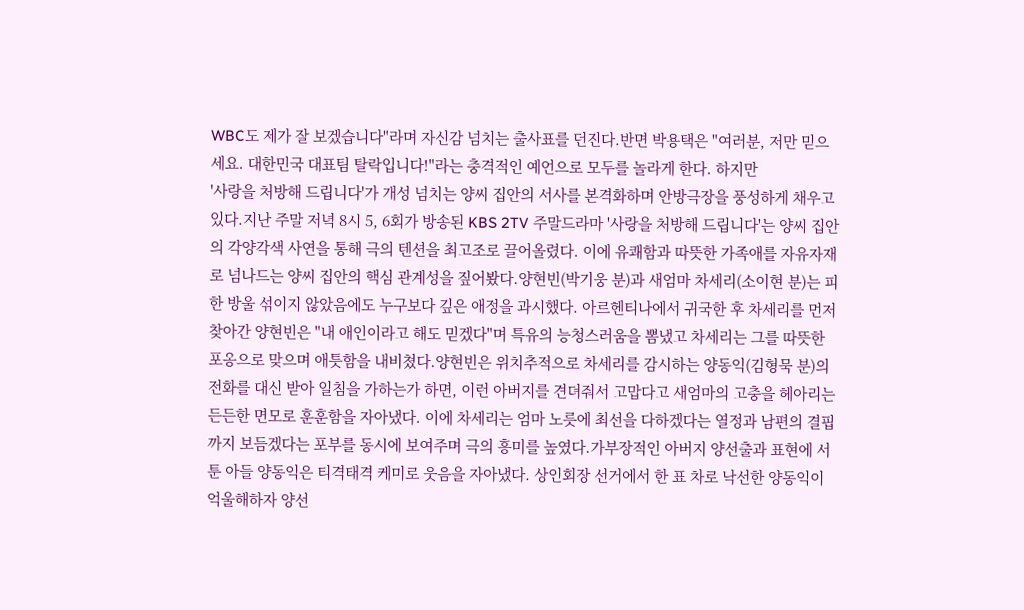WBC도 제가 잘 보겠습니다"라며 자신감 넘치는 출사표를 던진다.반면 박용택은 "여러분, 저만 믿으세요. 대한민국 대표팀 탈락입니다!"라는 충격적인 예언으로 모두를 놀라게 한다. 하지만
'사랑을 처방해 드립니다'가 개성 넘치는 양씨 집안의 서사를 본격화하며 안방극장을 풍성하게 채우고 있다.지난 주말 저녁 8시 5, 6회가 방송된 KBS 2TV 주말드라마 '사랑을 처방해 드립니다'는 양씨 집안의 각양각색 사연을 통해 극의 텐션을 최고조로 끌어올렸다. 이에 유쾌함과 따뜻한 가족애를 자유자재로 넘나드는 양씨 집안의 핵심 관계성을 짚어봤다.양현빈(박기웅 분)과 새엄마 차세리(소이현 분)는 피 한 방울 섞이지 않았음에도 누구보다 깊은 애정을 과시했다. 아르헨티나에서 귀국한 후 차세리를 먼저 찾아간 양현빈은 "내 애인이라고 해도 믿겠다"며 특유의 능청스러움을 뽐냈고 차세리는 그를 따뜻한 포옹으로 맞으며 애틋함을 내비쳤다.양현빈은 위치추적으로 차세리를 감시하는 양동익(김형묵 분)의 전화를 대신 받아 일침을 가하는가 하면, 이런 아버지를 견뎌줘서 고맙다고 새엄마의 고충을 헤아리는 든든한 면모로 훈훈함을 자아냈다. 이에 차세리는 엄마 노릇에 최선을 다하겠다는 열정과 남편의 결핍까지 보듬겠다는 포부를 동시에 보여주며 극의 흥미를 높였다.가부장적인 아버지 양선출과 표현에 서툰 아들 양동익은 티격태격 케미로 웃음을 자아냈다. 상인회장 선거에서 한 표 차로 낙선한 양동익이 억울해하자 양선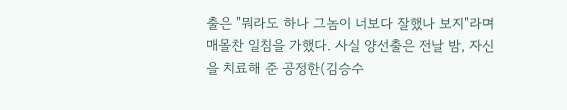출은 "뭐라도 하나 그놈이 너보다 잘했나 보지"라며 매몰찬 일침을 가했다. 사실 양선출은 전날 밤, 자신을 치료해 준 공정한(김승수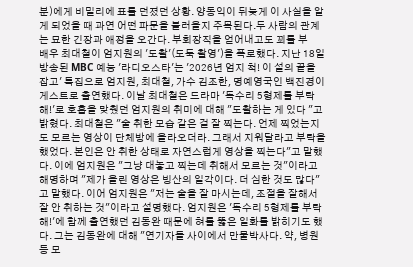분)에게 비밀리에 표를 던졌던 상황. 양동익이 뒤늦게 이 사실을 알게 되었을 때 과연 어떤 파문을 불러올지 주목된다.두 사람의 관계는 묘한 긴장과 애정을 오간다. 부회장직을 얻어내고도 꾀를 부
배우 최대철이 엄지원의 '도촬'(도둑 촬영')을 폭로했다. 지난 18일 방송된 MBC 예능 '라디오스타'는 '2026년 엄지 척! 이 설의 끝을 잡고' 특집으로 엄지원, 최대철, 가수 김조한, 명예영국인 백진경이 게스트로 출연했다. 이날 최대철은 드라마 '독수리 5형제를 부탁해!'로 호흡을 맞췄던 엄지원의 취미에 대해 "도촬하는 게 있다 "고 밝혔다. 최대철은 "술 취한 모습 같은 걸 잘 찍는다. 언제 찍었는지도 모르는 영상이 단체방에 올라오더라. 그래서 지워달라고 부탁을 했었다. 본인은 안 취한 상태로 자연스럽게 영상을 찍는다"고 말했다. 이에 엄지원은 "그냥 대놓고 찍는데 취해서 모르는 것"이라고 해명하며 "제가 올린 영상은 빙산의 일각이다. 더 심한 것도 많다"고 말했다. 이어 엄지원은 "저는 술을 잘 마시는데, 조절을 잘해서 잘 안 취하는 것"이라고 설명했다. 엄지원은 '독수리 5형제를 부탁해!'에 함께 출연했던 김동완 때문에 혀를 뚫은 일화를 밝히기도 했다. 그는 김동완에 대해 "연기자들 사이에서 만물박사다. 약, 병원 등 모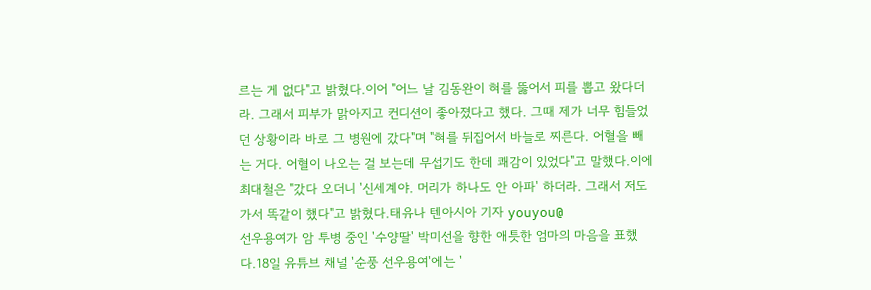르는 게 없다"고 밝혔다.이어 "어느 날 김동완이 혀를 뚫어서 피를 뽑고 왔다더라. 그래서 피부가 맑아지고 컨디션이 좋아졌다고 했다. 그때 제가 너무 힘들었던 상황이라 바로 그 병원에 갔다"며 "혀를 뒤집어서 바늘로 찌른다. 어혈을 빼는 거다. 어혈이 나오는 걸 보는데 무섭기도 한데 쾌감이 있었다"고 말했다.이에 최대철은 "갔다 오더니 '신세계야. 머리가 하나도 안 아파' 하더라. 그래서 저도 가서 똑같이 했다"고 밝혔다.태유나 텐아시아 기자 youyou@
선우용여가 암 투병 중인 '수양딸' 박미선을 향한 애틋한 엄마의 마음을 표했다.18일 유튜브 채널 '순풍 선우용여'에는 '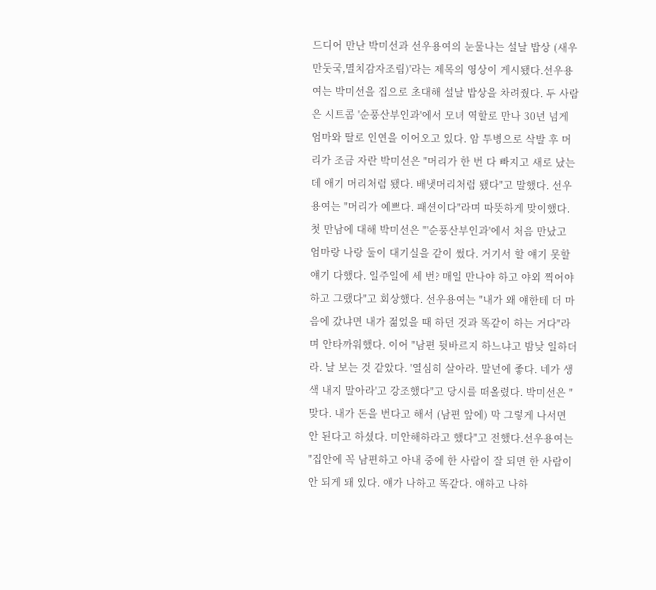드디어 만난 박미선과 선우용여의 눈물나는 설날 밥상 (새우만둣국,멸치감자조림)'라는 제목의 영상이 게시됐다.선우용여는 박미선을 집으로 초대해 설날 밥상을 차려줬다. 두 사람은 시트콤 '순풍산부인과'에서 모녀 역할로 만나 30년 넘게 엄마와 딸로 인연을 이어오고 있다. 암 투병으로 삭발 후 머리가 조금 자란 박미선은 "머리가 한 번 다 빠지고 새로 났는데 애기 머리처럼 됐다. 배냇머리처럼 됐다"고 말했다. 선우용여는 "머리가 예쁘다. 패션이다"라며 따뜻하게 맞이했다.첫 만남에 대해 박미선은 "'순풍산부인과'에서 처음 만났고 엄마랑 나랑 둘이 대기실을 같이 썼다. 거기서 할 얘기 못할 얘기 다했다. 일주일에 세 번? 매일 만나야 하고 야외 찍어야 하고 그랬다"고 회상했다. 선우용여는 "내가 왜 얘한테 더 마음에 갔냐면 내가 젊었을 때 하던 것과 똑같이 하는 거다"라며 안타까워했다. 이어 "남편 뒷바르지 하느냐고 밤낮 일하더라. 날 보는 것 같았다. '열심히 살아라. 말년에 좋다. 네가 생색 내지 말아라'고 강조했다"고 당시를 떠올렸다. 박미선은 "맞다. 내가 돈을 번다고 해서 (남편 앞에) 막 그렇게 나서면 안 된다고 하셨다. 미안해하라고 했다"고 전했다.선우용여는 "집안에 꼭 남편하고 아내 중에 한 사람이 잘 되면 한 사람이 안 되게 돼 있다. 얘가 나하고 똑같다. 얘하고 나하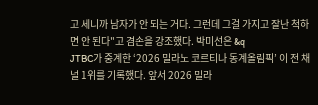고 세니까 남자가 안 되는 거다. 그런데 그걸 가지고 잘난 척하면 안 된다"고 겸손을 강조했다. 박미선은 &q
JTBC가 중계한 ‘2026 밀라노 코르티나 동계올림픽’ 이 전 채널 1위를 기록했다. 앞서 2026 밀라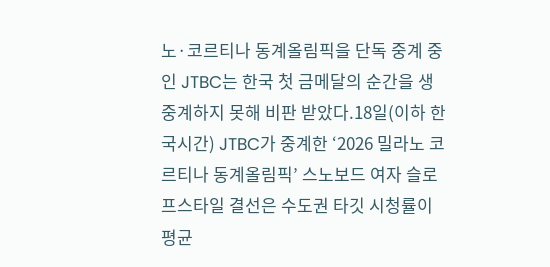노·코르티나 동계올림픽을 단독 중계 중인 JTBC는 한국 첫 금메달의 순간을 생중계하지 못해 비판 받았다.18일(이하 한국시간) JTBC가 중계한 ‘2026 밀라노 코르티나 동계올림픽’ 스노보드 여자 슬로프스타일 결선은 수도권 타깃 시청률이 평균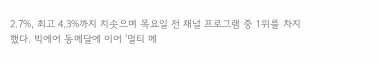2.7%, 최고 4.3%까지 치솟으며 목요일 전 채널 프로그램 중 1위를 차지했다. 빅에어 동메달에 이어 ‘멀티 메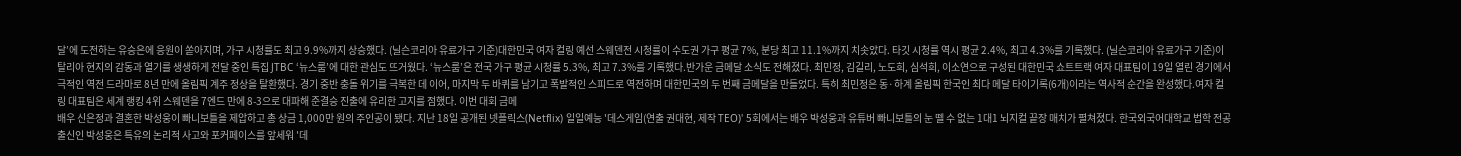달’에 도전하는 유승은에 응원이 쏟아지며, 가구 시청률도 최고 9.9%까지 상승했다. (닐슨코리아 유료가구 기준)대한민국 여자 컬링 예선 스웨덴전 시청률이 수도권 가구 평균 7%, 분당 최고 11.1%까지 치솟았다. 타깃 시청률 역시 평균 2.4%, 최고 4.3%를 기록했다. (닐슨코리아 유료가구 기준)이탈리아 현지의 감동과 열기를 생생하게 전달 중인 특집 JTBC ‘뉴스룸’에 대한 관심도 뜨거웠다. ‘뉴스룸’은 전국 가구 평균 시청률 5.3%, 최고 7.3%를 기록했다.반가운 금메달 소식도 전해졌다. 최민정, 김길리, 노도희, 심석희, 이소연으로 구성된 대한민국 쇼트트랙 여자 대표팀이 19일 열린 경기에서 극적인 역전 드라마로 8년 만에 올림픽 계주 정상을 탈환했다. 경기 중반 충돌 위기를 극복한 데 이어, 마지막 두 바퀴를 남기고 폭발적인 스피드로 역전하며 대한민국의 두 번째 금메달을 만들었다. 특히 최민정은 동·하계 올림픽 한국인 최다 메달 타이기록(6개)이라는 역사적 순간을 완성했다.여자 컬링 대표팀은 세계 랭킹 4위 스웨덴을 7엔드 만에 8-3으로 대파해 준결승 진출에 유리한 고지를 점했다. 이번 대회 금메
배우 신은정과 결혼한 박성웅이 빠니보틀을 제압하고 총 상금 1,000만 원의 주인공이 됐다. 지난 18일 공개된 넷플릭스(Netflix) 일일예능 '데스게임(연출 권대현, 제작 TEO)' 5회에서는 배우 박성웅과 유튜버 빠니보틀의 눈 뗄 수 없는 1대1 뇌지컬 끝장 매치가 펼쳐졌다. 한국외국어대학교 법학 전공 출신인 박성웅은 특유의 논리적 사고와 포커페이스를 앞세워 '데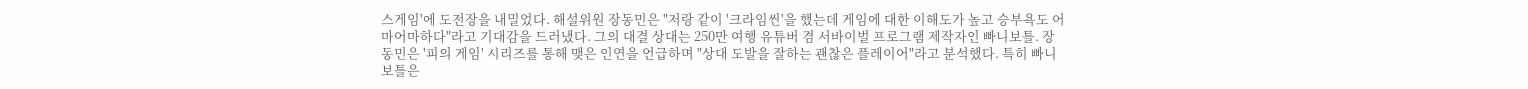스게임'에 도전장을 내밀었다. 해설위원 장동민은 "저랑 같이 '크라임씬'을 했는데 게임에 대한 이해도가 높고 승부욕도 어마어마하다"라고 기대감을 드러냈다. 그의 대결 상대는 250만 여행 유튜버 겸 서바이벌 프로그램 제작자인 빠니보틀. 장동민은 '피의 게임' 시리즈를 통해 맺은 인연을 언급하며 "상대 도발을 잘하는 괜찮은 플레이어"라고 분석했다. 특히 빠니보틀은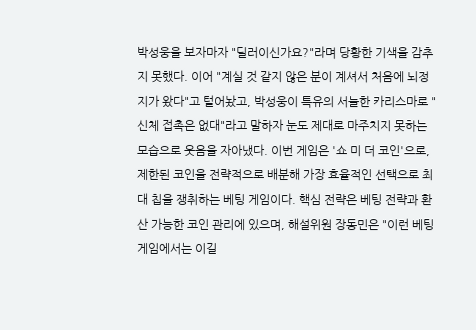박성웅을 보자마자 "딜러이신가요?"라며 당황한 기색을 감추지 못했다. 이어 "계실 것 같지 않은 분이 계셔서 처음에 뇌정지가 왔다"고 털어놨고, 박성웅이 특유의 서늘한 카리스마로 "신체 접촉은 없대"라고 말하자 눈도 제대로 마주치지 못하는 모습으로 웃음을 자아냈다. 이번 게임은 '쇼 미 더 코인'으로, 제한된 코인을 전략적으로 배분해 가장 효율적인 선택으로 최대 칩을 쟁취하는 베팅 게임이다. 핵심 전략은 베팅 전략과 환산 가능한 코인 관리에 있으며, 해설위원 장동민은 "이런 베팅 게임에서는 이길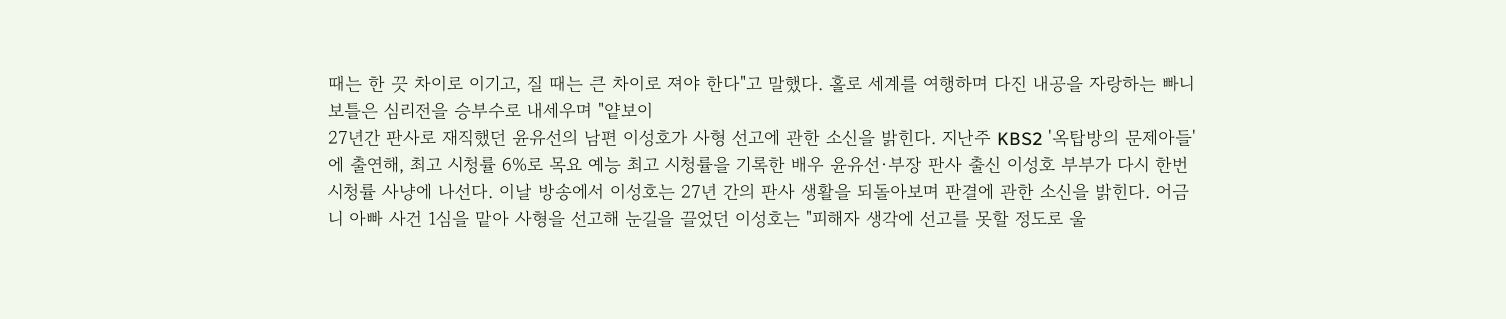때는 한 끗 차이로 이기고, 질 때는 큰 차이로 져야 한다"고 말했다. 홀로 세계를 여행하며 다진 내공을 자랑하는 빠니보틀은 심리전을 승부수로 내세우며 "얕보이
27년간 판사로 재직했던 윤유선의 남편 이성호가 사형 선고에 관한 소신을 밝힌다. 지난주 KBS2 '옥탑방의 문제아들'에 출연해, 최고 시청률 6%로 목요 예능 최고 시청률을 기록한 배우 윤유선·부장 판사 출신 이성호 부부가 다시 한번 시청률 사냥에 나선다. 이날 방송에서 이성호는 27년 간의 판사 생활을 되돌아보며 판결에 관한 소신을 밝힌다. 어금니 아빠 사건 1심을 맡아 사형을 선고해 눈길을 끌었던 이성호는 "피해자 생각에 선고를 못할 정도로 울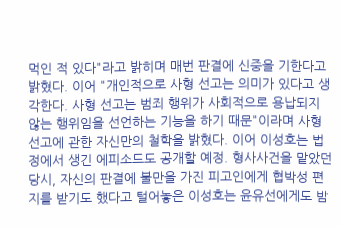먹인 적 있다"라고 밝히며 매번 판결에 신중을 기한다고 밝혔다. 이어 "개인적으로 사형 선고는 의미가 있다고 생각한다. 사형 선고는 범죄 행위가 사회적으로 용납되지 않는 행위임을 선언하는 기능을 하기 때문"이라며 사형 선고에 관한 자신만의 철학을 밝혔다. 이어 이성호는 법정에서 생긴 에피소드도 공개할 예정. 형사사건을 맡았던 당시, 자신의 판결에 불만을 가진 피고인에게 협박성 편지를 받기도 했다고 털어놓은 이성호는 윤유선에게도 밤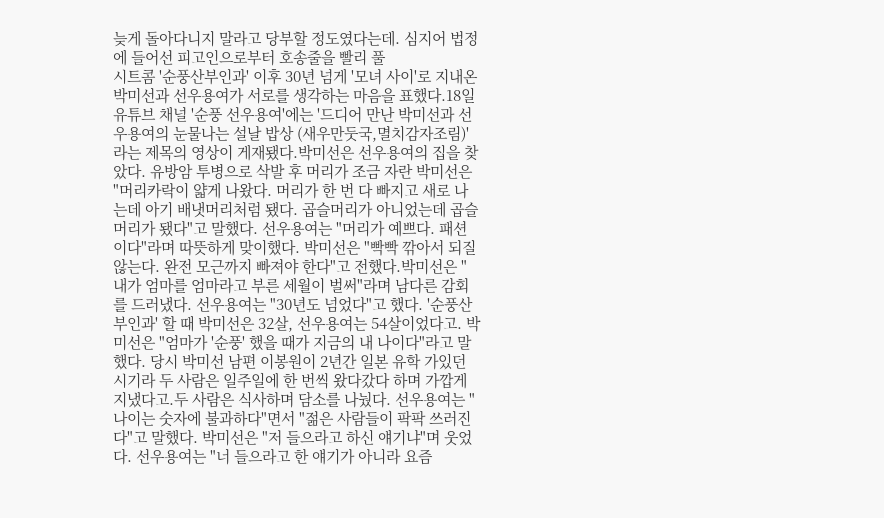늦게 돌아다니지 말라고 당부할 정도였다는데. 심지어 법정에 들어선 피고인으로부터 호송줄을 빨리 풀
시트콤 '순풍산부인과' 이후 30년 넘게 '모녀 사이'로 지내온 박미선과 선우용여가 서로를 생각하는 마음을 표했다.18일 유튜브 채널 '순풍 선우용여'에는 '드디어 만난 박미선과 선우용여의 눈물나는 설날 밥상 (새우만둣국,멸치감자조림)'라는 제목의 영상이 게재됐다.박미선은 선우용여의 집을 찾았다. 유방암 투병으로 삭발 후 머리가 조금 자란 박미선은 "머리카락이 얇게 나왔다. 머리가 한 번 다 빠지고 새로 나는데 아기 배냇머리처럼 됐다. 곱슬머리가 아니었는데 곱슬머리가 됐다"고 말했다. 선우용여는 "머리가 예쁘다. 패션이다"라며 따뜻하게 맞이했다. 박미선은 "빡빡 깎아서 되질 않는다. 완전 모근까지 빠져야 한다"고 전했다.박미선은 "내가 엄마를 엄마라고 부른 세월이 벌써"라며 남다른 감회를 드러냈다. 선우용여는 "30년도 넘었다"고 했다. '순풍산부인과' 할 때 박미선은 32살, 선우용여는 54살이었다고. 박미선은 "엄마가 '순풍' 했을 때가 지금의 내 나이다"라고 말했다. 당시 박미선 남편 이봉원이 2년간 일본 유학 가있던 시기라 두 사람은 일주일에 한 번씩 왔다갔다 하며 가깝게 지냈다고.두 사람은 식사하며 담소를 나눴다. 선우용여는 "나이는 숫자에 불과하다"면서 "젊은 사람들이 팍팍 쓰러진다"고 말했다. 박미선은 "저 들으라고 하신 얘기냐"며 웃었다. 선우용여는 "너 들으라고 한 얘기가 아니라 요즘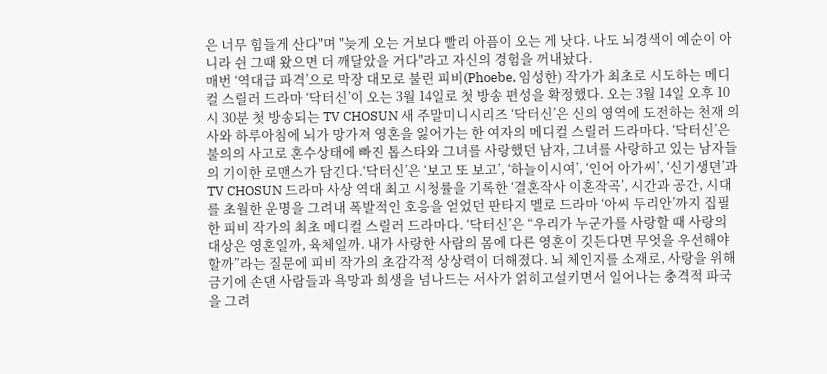은 너무 힘들게 산다"며 "늦게 오는 거보다 빨리 아픔이 오는 게 낫다. 나도 뇌경색이 예순이 아니라 쉰 그때 왔으면 더 깨달았을 거다"라고 자신의 경험을 꺼내놨다.
매번 ‘역대급 파격’으로 막장 대모로 불린 피비(Phoebe, 임성한) 작가가 최초로 시도하는 메디컬 스릴러 드라마 ‘닥터신’이 오는 3월 14일로 첫 방송 편성을 확정했다. 오는 3월 14일 오후 10시 30분 첫 방송되는 TV CHOSUN 새 주말미니시리즈 ‘닥터신’은 신의 영역에 도전하는 천재 의사와 하루아침에 뇌가 망가져 영혼을 잃어가는 한 여자의 메디컬 스릴러 드라마다. ‘닥터신’은 불의의 사고로 혼수상태에 빠진 톱스타와 그녀를 사랑했던 남자, 그녀를 사랑하고 있는 남자들의 기이한 로맨스가 담긴다.‘닥터신’은 ‘보고 또 보고’, ‘하늘이시여’, ‘인어 아가씨’, ‘신기생뎐’과 TV CHOSUN 드라마 사상 역대 최고 시청률을 기록한 ‘결혼작사 이혼작곡’, 시간과 공간, 시대를 초월한 운명을 그려내 폭발적인 호응을 얻었던 판타지 멜로 드라마 ‘아씨 두리안’까지 집필한 피비 작가의 최초 메디컬 스릴러 드라마다. ‘닥터신’은 “우리가 누군가를 사랑할 때 사랑의 대상은 영혼일까, 육체일까. 내가 사랑한 사람의 몸에 다른 영혼이 깃든다면 무엇을 우선해야 할까”라는 질문에 피비 작가의 초감각적 상상력이 더해졌다. 뇌 체인지를 소재로, 사랑을 위해 금기에 손댄 사람들과 욕망과 희생을 넘나드는 서사가 얽히고설키면서 일어나는 충격적 파국을 그려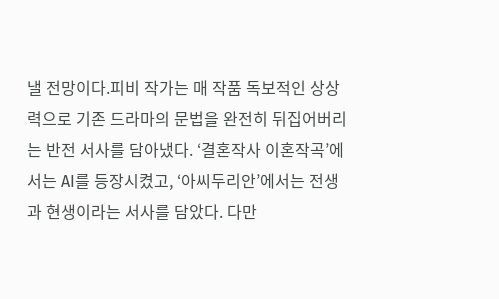낼 전망이다.피비 작가는 매 작품 독보적인 상상력으로 기존 드라마의 문법을 완전히 뒤집어버리는 반전 서사를 담아냈다. ‘결혼작사 이혼작곡’에서는 AI를 등장시켰고, ‘아씨두리안’에서는 전생과 현생이라는 서사를 담았다. 다만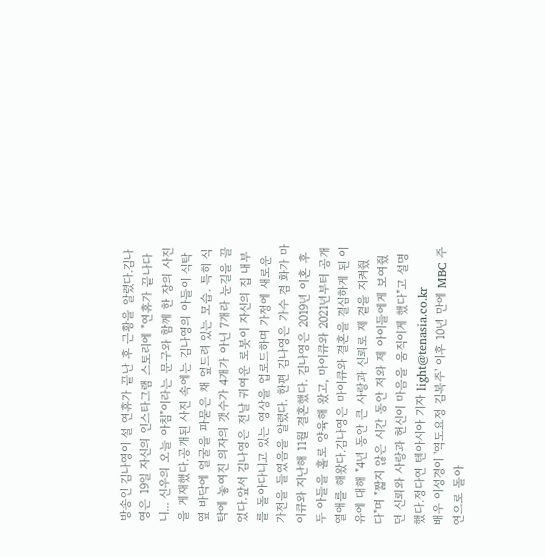방송인 김나영이 설 연휴가 끝난 후 근황을 알렸다.김나영은 19일 자신의 인스타그램 스토리에 "연휴가 끝나다니... 신우의 오늘 아침"이라는 문구와 함께 한 장의 사진을 게재했다.공개된 사진 속에는 김나영의 아들이 식탁 옆 바닥에 얼굴을 파묻은 채 엎드려 있는 모습. 특히 식탁에 놓여진 의자의 갯수가 4개가 아닌 7개라 눈길을 끌었다.앞서 김나영은 전날 귀여운 로봇이 자신의 집 내부를 돌아다니고 있는 영상을 업로드하며 가정에 새로운 가전을 들였음을 알렸다. 한편 김나영은 가수 겸 화가 마이큐와 지난해 11월 결혼했다. 김나영은 2019년 이혼 후 두 아들을 홀로 양육해 왔고, 마이큐와 2021년부터 공개 열애를 해왔다.김나영은 마이큐와 결혼을 결심하게 된 이유에 대해 "4년 동안 큰 사랑과 신뢰로 제 곁을 지켜줬다"며 "짧지 않은 시간 동안 저와 제 아이들에게 보여줬던 신뢰와 사랑과 헌신이 마음을 움직이게 했다"고 설명했다.정다연 텐아시아 기자 light@tenasia.co.kr
배우 이성경이 '역도요정 김복주' 이후 10년 만에 MBC 주연으로 돌아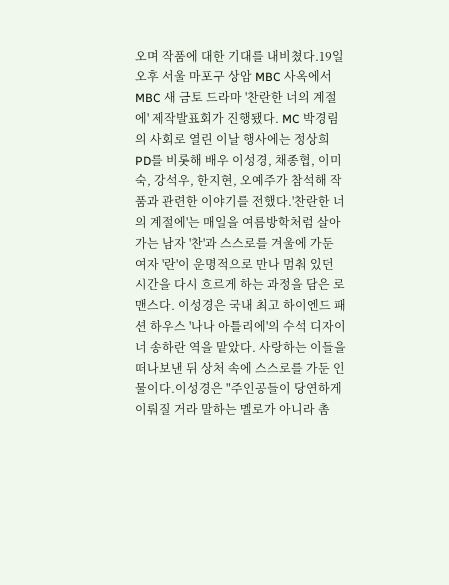오며 작품에 대한 기대를 내비쳤다.19일 오후 서울 마포구 상암 MBC 사옥에서 MBC 새 금토 드라마 '찬란한 너의 계절에' 제작발표회가 진행됐다. MC 박경림의 사회로 열린 이날 행사에는 정상희 PD를 비롯해 배우 이성경, 채종협, 이미숙, 강석우, 한지현, 오예주가 참석해 작품과 관련한 이야기를 전했다.'찬란한 너의 계절에'는 매일을 여름방학처럼 살아가는 남자 '찬'과 스스로를 겨울에 가둔 여자 '란'이 운명적으로 만나 멈춰 있던 시간을 다시 흐르게 하는 과정을 담은 로맨스다. 이성경은 국내 최고 하이엔드 패션 하우스 '나나 아틀리에'의 수석 디자이너 송하란 역을 맡았다. 사랑하는 이들을 떠나보낸 뒤 상처 속에 스스로를 가둔 인물이다.이성경은 "주인공들이 당연하게 이뤄질 거라 말하는 멜로가 아니라 촘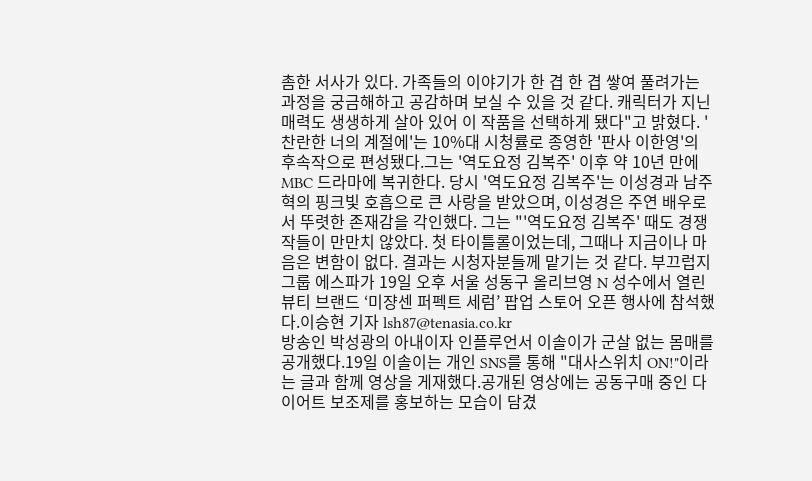촘한 서사가 있다. 가족들의 이야기가 한 겹 한 겹 쌓여 풀려가는 과정을 궁금해하고 공감하며 보실 수 있을 것 같다. 캐릭터가 지닌 매력도 생생하게 살아 있어 이 작품을 선택하게 됐다"고 밝혔다. '찬란한 너의 계절에'는 10%대 시청률로 종영한 '판사 이한영'의 후속작으로 편성됐다.그는 '역도요정 김복주' 이후 약 10년 만에 MBC 드라마에 복귀한다. 당시 '역도요정 김복주'는 이성경과 남주혁의 핑크빛 호흡으로 큰 사랑을 받았으며, 이성경은 주연 배우로서 뚜렷한 존재감을 각인했다. 그는 "'역도요정 김복주' 때도 경쟁작들이 만만치 않았다. 첫 타이틀롤이었는데, 그때나 지금이나 마음은 변함이 없다. 결과는 시청자분들께 맡기는 것 같다. 부끄럽지
그룹 에스파가 19일 오후 서울 성동구 올리브영 N 성수에서 열린 뷰티 브랜드 ‘미쟝센 퍼펙트 세럼’ 팝업 스토어 오픈 행사에 참석했다.이승현 기자 lsh87@tenasia.co.kr
방송인 박성광의 아내이자 인플루언서 이솔이가 군살 없는 몸매를 공개했다.19일 이솔이는 개인 SNS를 통해 "대사스위치 ON!"이라는 글과 함께 영상을 게재했다.공개된 영상에는 공동구매 중인 다이어트 보조제를 홍보하는 모습이 담겼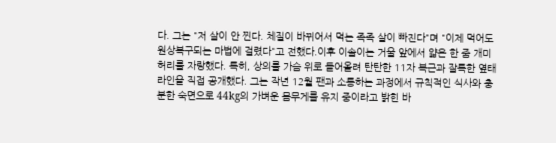다. 그는 "저 살이 안 찐다. 체질이 바뀌어서 먹는 족족 살이 빠진다"며 "이제 먹어도 원상복구되는 마법에 걸렸다"고 전했다.이후 이솔이는 거울 앞에서 얇은 한 줌 개미 허리를 자랑했다. 특히, 상의를 가슴 위로 들어올려 탄탄한 11자 복근과 잘록한 옆태라인을 직접 공개했다. 그는 작년 12월 팬과 소통하는 과정에서 규칙적인 식사와 충분한 숙면으로 44kg의 가벼운 몸무게를 유지 중이라고 밝힌 바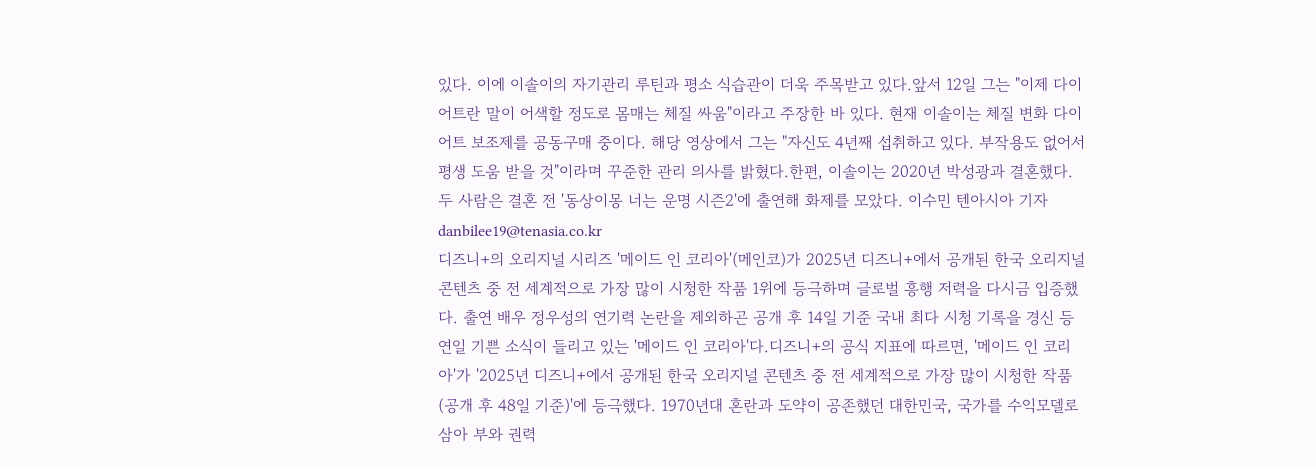있다. 이에 이솔이의 자기관리 루틴과 평소 식습관이 더욱 주목받고 있다.앞서 12일 그는 "이제 다이어트란 말이 어색할 정도로 몸매는 체질 싸움"이라고 주장한 바 있다. 현재 이솔이는 체질 변화 다이어트 보조제를 공동구매 중이다. 해당 영상에서 그는 "자신도 4년째 섭취하고 있다. 부작용도 없어서 평생 도움 받을 것"이라며 꾸준한 관리 의사를 밝혔다.한편, 이솔이는 2020년 박성광과 결혼했다. 두 사람은 결혼 전 '동상이몽 너는 운명 시즌2'에 출연해 화제를 모았다. 이수민 텐아시아 기자 danbilee19@tenasia.co.kr
디즈니+의 오리지널 시리즈 '메이드 인 코리아'(메인코)가 2025년 디즈니+에서 공개된 한국 오리지널 콘텐츠 중 전 세계적으로 가장 많이 시청한 작품 1위에 등극하며 글로벌 흥행 저력을 다시금 입증했다. 출연 배우 정우성의 연기력 논란을 제외하곤 공개 후 14일 기준 국내 최다 시청 기록을 경신 등 연일 기쁜 소식이 들리고 있는 '메이드 인 코리아'다.디즈니+의 공식 지표에 따르면, '메이드 인 코리아'가 '2025년 디즈니+에서 공개된 한국 오리지널 콘텐츠 중 전 세계적으로 가장 많이 시청한 작품 (공개 후 48일 기준)'에 등극했다. 1970년대 혼란과 도약이 공존했던 대한민국, 국가를 수익모델로 삼아 부와 권력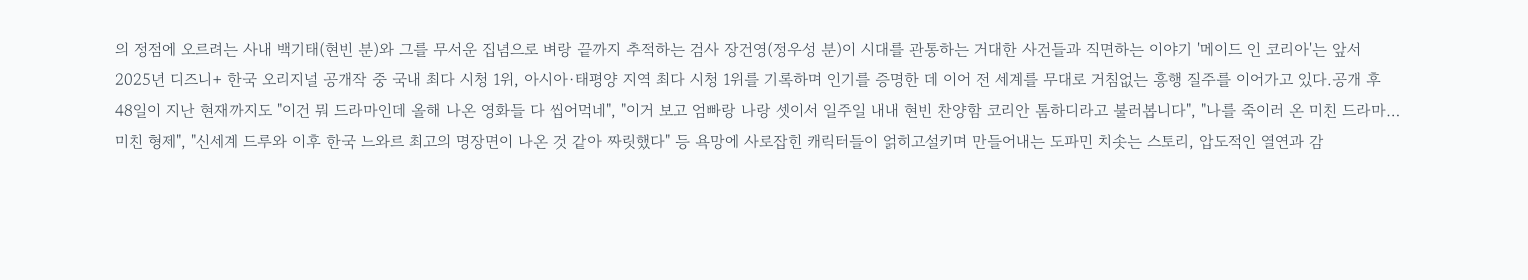의 정점에 오르려는 사내 백기태(현빈 분)와 그를 무서운 집념으로 벼랑 끝까지 추적하는 검사 장건영(정우성 분)이 시대를 관통하는 거대한 사건들과 직면하는 이야기 '메이드 인 코리아'는 앞서 2025년 디즈니+ 한국 오리지널 공개작 중 국내 최다 시청 1위, 아시아·태평양 지역 최다 시청 1위를 기록하며 인기를 증명한 데 이어 전 세계를 무대로 거침없는 흥행 질주를 이어가고 있다.공개 후 48일이 지난 현재까지도 "이건 뭐 드라마인데 올해 나온 영화들 다 씹어먹네", "이거 보고 엄빠랑 나랑 셋이서 일주일 내내 현빈 찬양함 코리안 톰하디라고 불러봅니다", "나를 죽이러 온 미친 드라마…미친 형제", "신세계 드루와 이후 한국 느와르 최고의 명장면이 나온 것 같아 짜릿했다" 등 욕망에 사로잡힌 캐릭터들이 얽히고설키며 만들어내는 도파민 치솟는 스토리, 압도적인 열연과 감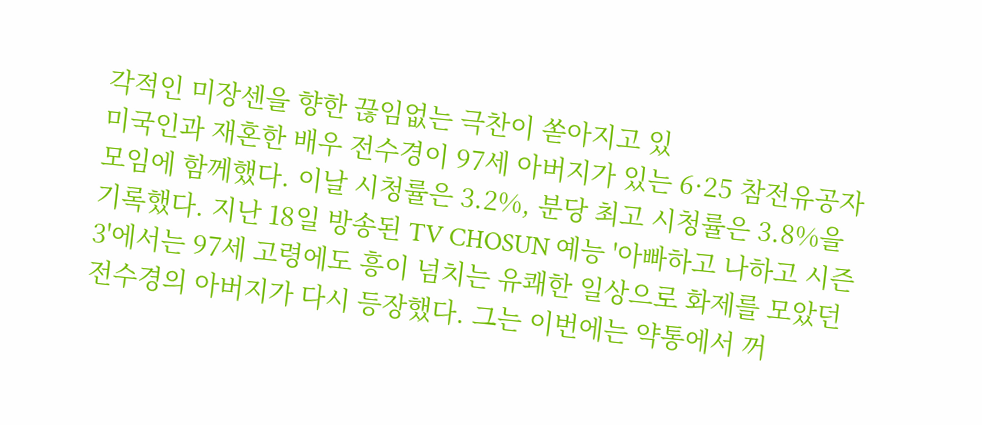각적인 미장센을 향한 끊임없는 극찬이 쏟아지고 있
미국인과 재혼한 배우 전수경이 97세 아버지가 있는 6·25 참전유공자 모임에 함께했다. 이날 시청률은 3.2%, 분당 최고 시청률은 3.8%을 기록했다. 지난 18일 방송된 TV CHOSUN 예능 '아빠하고 나하고 시즌3'에서는 97세 고령에도 흥이 넘치는 유쾌한 일상으로 화제를 모았던 전수경의 아버지가 다시 등장했다. 그는 이번에는 약통에서 꺼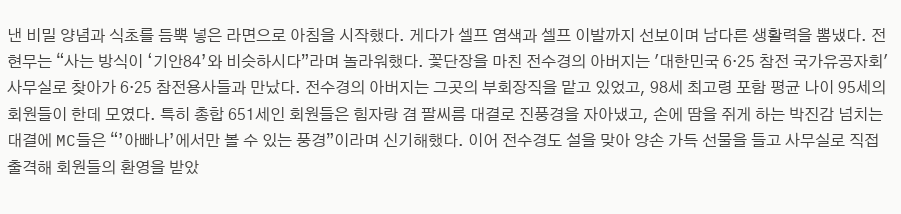낸 비밀 양념과 식초를 듬뿍 넣은 라면으로 아침을 시작했다. 게다가 셀프 염색과 셀프 이발까지 선보이며 남다른 생활력을 뽐냈다. 전현무는 “사는 방식이 ‘기안84’와 비슷하시다”라며 놀라워했다. 꽃단장을 마친 전수경의 아버지는 '대한민국 6·25 참전 국가유공자회' 사무실로 찾아가 6·25 참전용사들과 만났다. 전수경의 아버지는 그곳의 부회장직을 맡고 있었고, 98세 최고령 포함 평균 나이 95세의 회원들이 한데 모였다. 특히 총합 651세인 회원들은 힘자랑 겸 팔씨름 대결로 진풍경을 자아냈고, 손에 땀을 쥐게 하는 박진감 넘치는 대결에 MC들은 “’아빠나’에서만 볼 수 있는 풍경”이라며 신기해했다. 이어 전수경도 설을 맞아 양손 가득 선물을 들고 사무실로 직접 출격해 회원들의 환영을 받았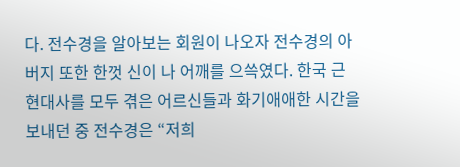다. 전수경을 알아보는 회원이 나오자 전수경의 아버지 또한 한껏 신이 나 어깨를 으쓱였다. 한국 근현대사를 모두 겪은 어르신들과 화기애애한 시간을 보내던 중 전수경은 “저희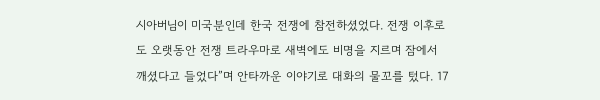시아버님이 미국분인데 한국 전쟁에 참전하셨었다. 전쟁 이후로도 오랫동안 전쟁 트라우마로 새벽에도 비명을 지르며 잠에서 깨셨다고 들었다”며 안타까운 이야기로 대화의 물꼬를 텄다. 17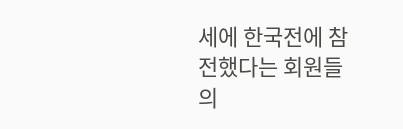세에 한국전에 참전했다는 회원들의